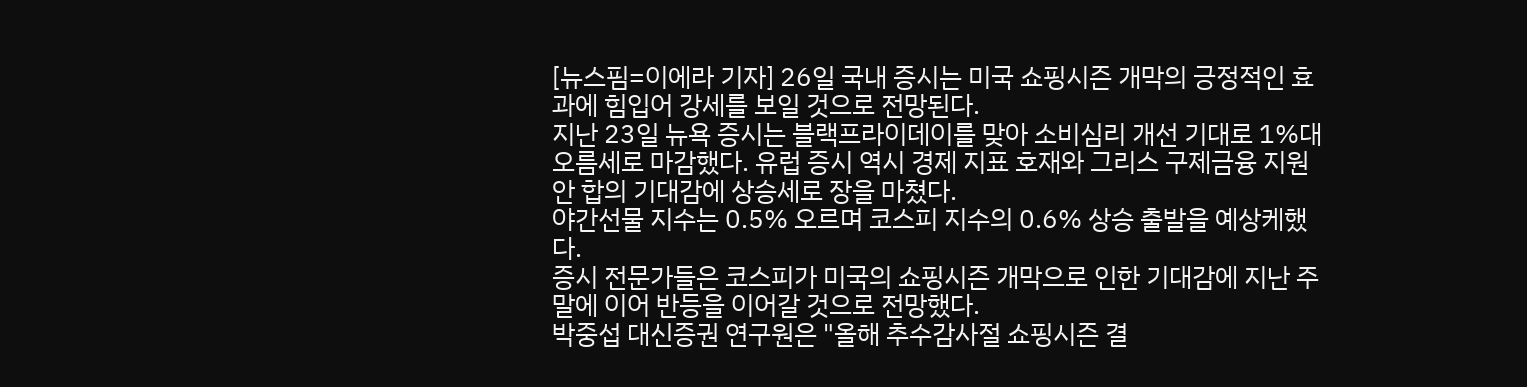[뉴스핌=이에라 기자] 26일 국내 증시는 미국 쇼핑시즌 개막의 긍정적인 효과에 힘입어 강세를 보일 것으로 전망된다.
지난 23일 뉴욕 증시는 블랙프라이데이를 맞아 소비심리 개선 기대로 1%대 오름세로 마감했다. 유럽 증시 역시 경제 지표 호재와 그리스 구제금융 지원안 합의 기대감에 상승세로 장을 마쳤다.
야간선물 지수는 0.5% 오르며 코스피 지수의 0.6% 상승 출발을 예상케했다.
증시 전문가들은 코스피가 미국의 쇼핑시즌 개막으로 인한 기대감에 지난 주말에 이어 반등을 이어갈 것으로 전망했다.
박중섭 대신증권 연구원은 "올해 추수감사절 쇼핑시즌 결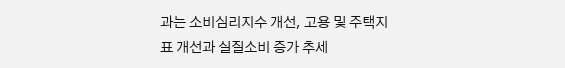과는 소비심리지수 개선, 고용 및 주택지표 개선과 실질소비 증가 추세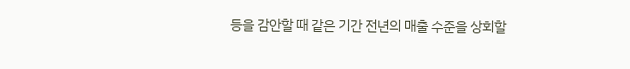등을 감안할 때 같은 기간 전년의 매출 수준을 상회할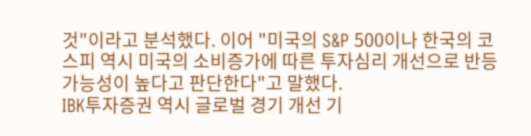것"이라고 분석했다. 이어 "미국의 S&P 500이나 한국의 코스피 역시 미국의 소비증가에 따른 투자심리 개선으로 반등 가능성이 높다고 판단한다"고 말했다.
IBK투자증권 역시 글로벌 경기 개선 기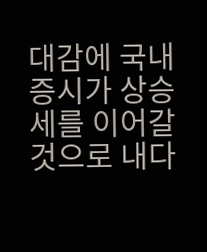대감에 국내증시가 상승세를 이어갈 것으로 내다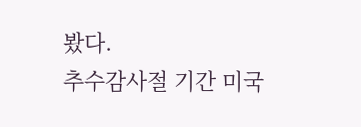봤다.
추수감사절 기간 미국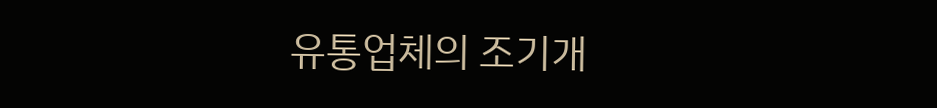유통업체의 조기개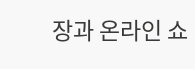장과 온라인 쇼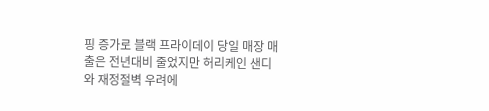핑 증가로 블랙 프라이데이 당일 매장 매출은 전년대비 줄었지만 허리케인 샌디와 재정절벽 우려에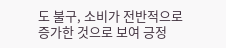도 불구, 소비가 전반적으로 증가한 것으로 보여 긍정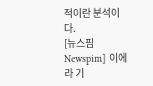적이란 분석이다.
[뉴스핌 Newspim] 이에라 기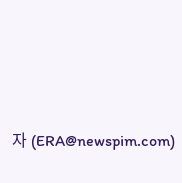자 (ERA@newspim.com)